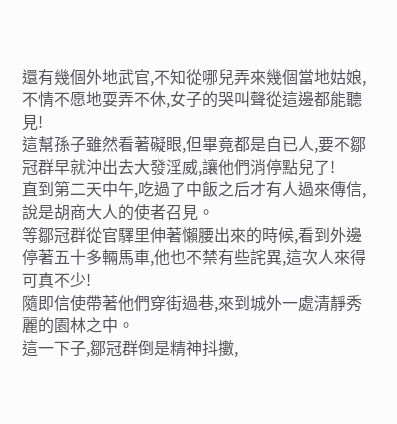還有幾個外地武官,不知從哪兒弄來幾個當地姑娘,不情不愿地耍弄不休,女子的哭叫聲從這邊都能聽見!
這幫孫子雖然看著礙眼,但畢竟都是自已人,要不鄒冠群早就沖出去大發淫威,讓他們消停點兒了!
直到第二天中午,吃過了中飯之后才有人過來傳信,說是胡商大人的使者召見。
等鄒冠群從官驛里伸著懶腰出來的時候,看到外邊停著五十多輛馬車,他也不禁有些詫異,這次人來得可真不少!
隨即信使帶著他們穿街過巷,來到城外一處清靜秀麗的園林之中。
這一下子,鄒冠群倒是精神抖擻,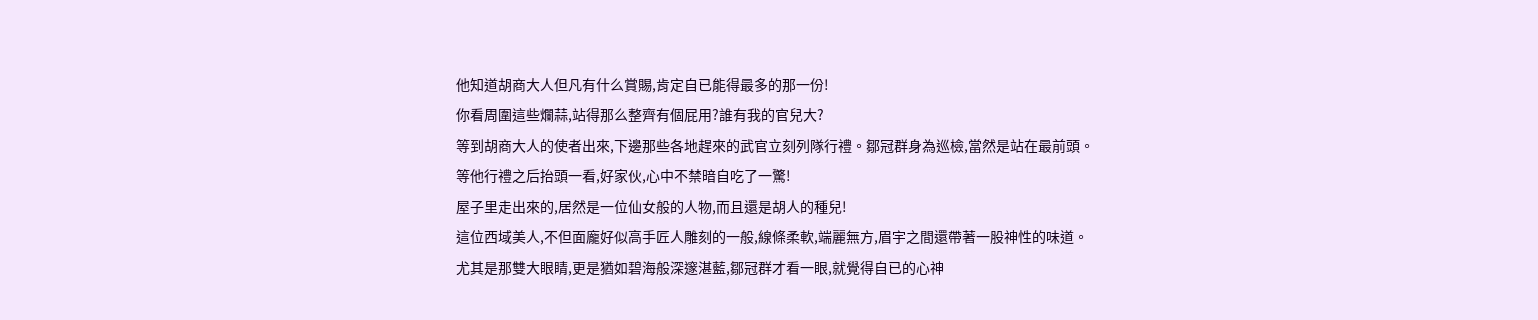他知道胡商大人但凡有什么賞賜,肯定自已能得最多的那一份!
你看周圍這些爛蒜,站得那么整齊有個屁用?誰有我的官兒大?
等到胡商大人的使者出來,下邊那些各地趕來的武官立刻列隊行禮。鄒冠群身為巡檢,當然是站在最前頭。
等他行禮之后抬頭一看,好家伙,心中不禁暗自吃了一驚!
屋子里走出來的,居然是一位仙女般的人物,而且還是胡人的種兒!
這位西域美人,不但面龐好似高手匠人雕刻的一般,線條柔軟,端麗無方,眉宇之間還帶著一股神性的味道。
尤其是那雙大眼睛,更是猶如碧海般深邃湛藍,鄒冠群才看一眼,就覺得自已的心神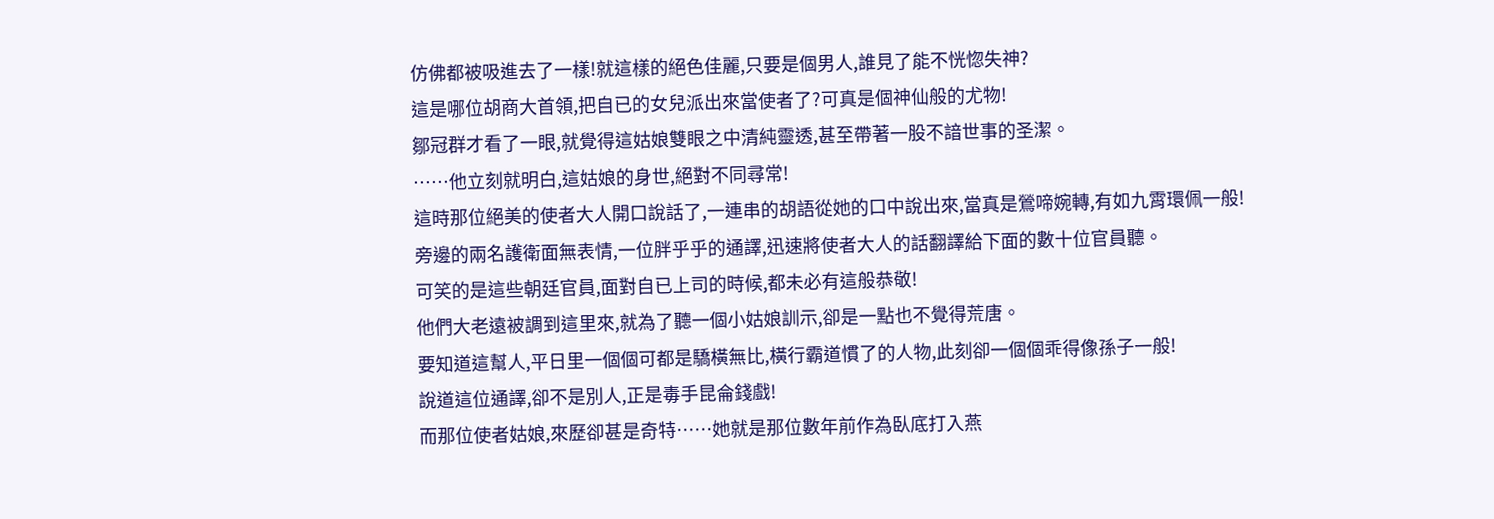仿佛都被吸進去了一樣!就這樣的絕色佳麗,只要是個男人,誰見了能不恍惚失神?
這是哪位胡商大首領,把自已的女兒派出來當使者了?可真是個神仙般的尤物!
鄒冠群才看了一眼,就覺得這姑娘雙眼之中清純靈透,甚至帶著一股不諳世事的圣潔。
……他立刻就明白,這姑娘的身世,絕對不同尋常!
這時那位絕美的使者大人開口說話了,一連串的胡語從她的口中說出來,當真是鶯啼婉轉,有如九霄環佩一般!
旁邊的兩名護衛面無表情,一位胖乎乎的通譯,迅速將使者大人的話翻譯給下面的數十位官員聽。
可笑的是這些朝廷官員,面對自已上司的時候,都未必有這般恭敬!
他們大老遠被調到這里來,就為了聽一個小姑娘訓示,卻是一點也不覺得荒唐。
要知道這幫人,平日里一個個可都是驕橫無比,橫行霸道慣了的人物,此刻卻一個個乖得像孫子一般!
說道這位通譯,卻不是別人,正是毒手昆侖錢戲!
而那位使者姑娘,來歷卻甚是奇特……她就是那位數年前作為臥底打入燕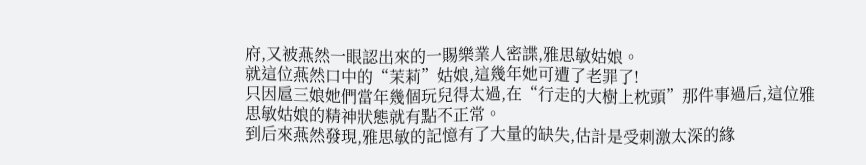府,又被燕然一眼認出來的一賜樂業人密諜,雅思敏姑娘。
就這位燕然口中的“茉莉”姑娘,這幾年她可遭了老罪了!
只因扈三娘她們當年幾個玩兒得太過,在“行走的大樹上枕頭”那件事過后,這位雅思敏姑娘的精神狀態就有點不正常。
到后來燕然發現,雅思敏的記憶有了大量的缺失,估計是受刺激太深的緣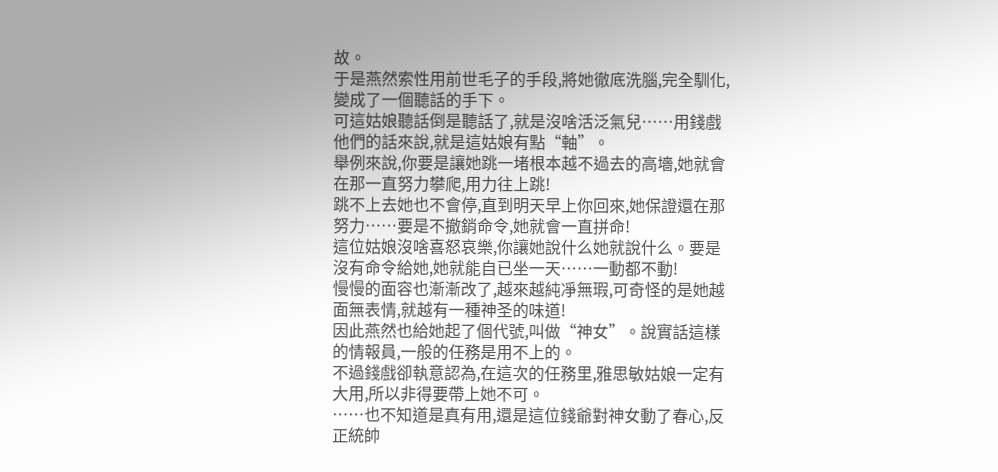故。
于是燕然索性用前世毛子的手段,將她徹底洗腦,完全馴化,變成了一個聽話的手下。
可這姑娘聽話倒是聽話了,就是沒啥活泛氣兒……用錢戲他們的話來說,就是這姑娘有點“軸”。
舉例來說,你要是讓她跳一堵根本越不過去的高墻,她就會在那一直努力攀爬,用力往上跳!
跳不上去她也不會停,直到明天早上你回來,她保證還在那努力……要是不撤銷命令,她就會一直拼命!
這位姑娘沒啥喜怒哀樂,你讓她說什么她就說什么。要是沒有命令給她,她就能自已坐一天……一動都不動!
慢慢的面容也漸漸改了,越來越純凈無瑕,可奇怪的是她越面無表情,就越有一種神圣的味道!
因此燕然也給她起了個代號,叫做“神女”。說實話這樣的情報員,一般的任務是用不上的。
不過錢戲卻執意認為,在這次的任務里,雅思敏姑娘一定有大用,所以非得要帶上她不可。
……也不知道是真有用,還是這位錢爺對神女動了春心,反正統帥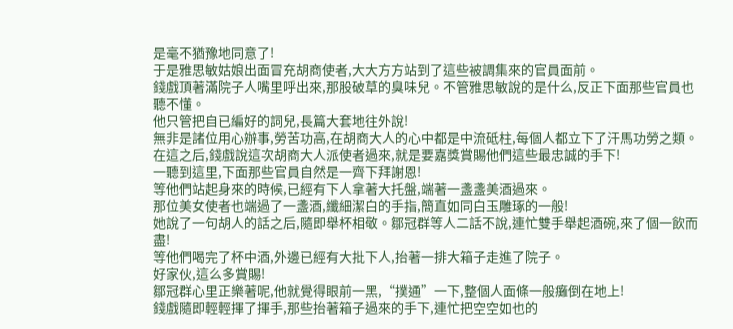是毫不猶豫地同意了!
于是雅思敏姑娘出面冒充胡商使者,大大方方站到了這些被調集來的官員面前。
錢戲頂著滿院子人嘴里呼出來,那股破草的臭味兒。不管雅思敏說的是什么,反正下面那些官員也聽不懂。
他只管把自已編好的詞兒,長篇大套地往外說!
無非是諸位用心辦事,勞苦功高,在胡商大人的心中都是中流砥柱,每個人都立下了汗馬功勞之類。
在這之后,錢戲說這次胡商大人派使者過來,就是要嘉獎賞賜他們這些最忠誠的手下!
一聽到這里,下面那些官員自然是一齊下拜謝恩!
等他們站起身來的時候,已經有下人拿著大托盤,端著一盞盞美酒過來。
那位美女使者也端過了一盞酒,纖細潔白的手指,簡直如同白玉雕琢的一般!
她說了一句胡人的話之后,隨即舉杯相敬。鄒冠群等人二話不說,連忙雙手舉起酒碗,來了個一飲而盡!
等他們喝完了杯中酒,外邊已經有大批下人,抬著一排大箱子走進了院子。
好家伙,這么多賞賜!
鄒冠群心里正樂著呢,他就覺得眼前一黑,“撲通”一下,整個人面條一般癱倒在地上!
錢戲隨即輕輕揮了揮手,那些抬著箱子過來的手下,連忙把空空如也的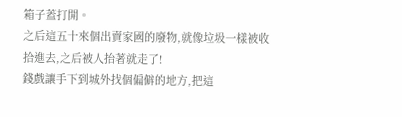箱子蓋打開。
之后這五十來個出賣家國的廢物,就像垃圾一樣被收拾進去,之后被人抬著就走了!
錢戲讓手下到城外找個偏僻的地方,把這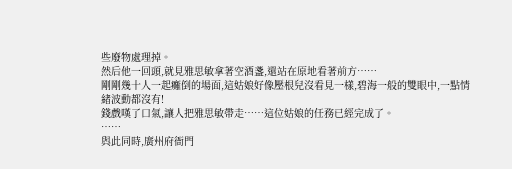些廢物處理掉。
然后他一回頭,就見雅思敏拿著空酒盞,還站在原地看著前方……
剛剛幾十人一起癱倒的場面,這姑娘好像壓根兒沒看見一樣,碧海一般的雙眼中,一點情緒波動都沒有!
錢戲嘆了口氣,讓人把雅思敏帶走……這位姑娘的任務已經完成了。
……
與此同時,廣州府衙門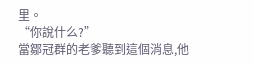里。
“你說什么?”
當鄒冠群的老爹聽到這個消息,他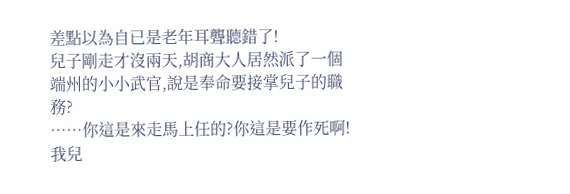差點以為自已是老年耳聾聽錯了!
兒子剛走才沒兩天,胡商大人居然派了一個端州的小小武官,說是奉命要接掌兒子的職務?
……你這是來走馬上任的?你這是要作死啊!我兒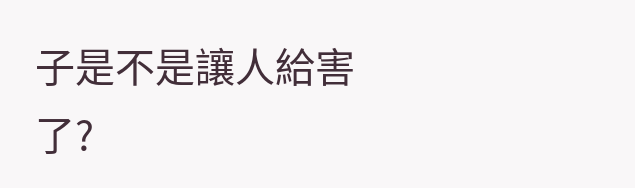子是不是讓人給害了?